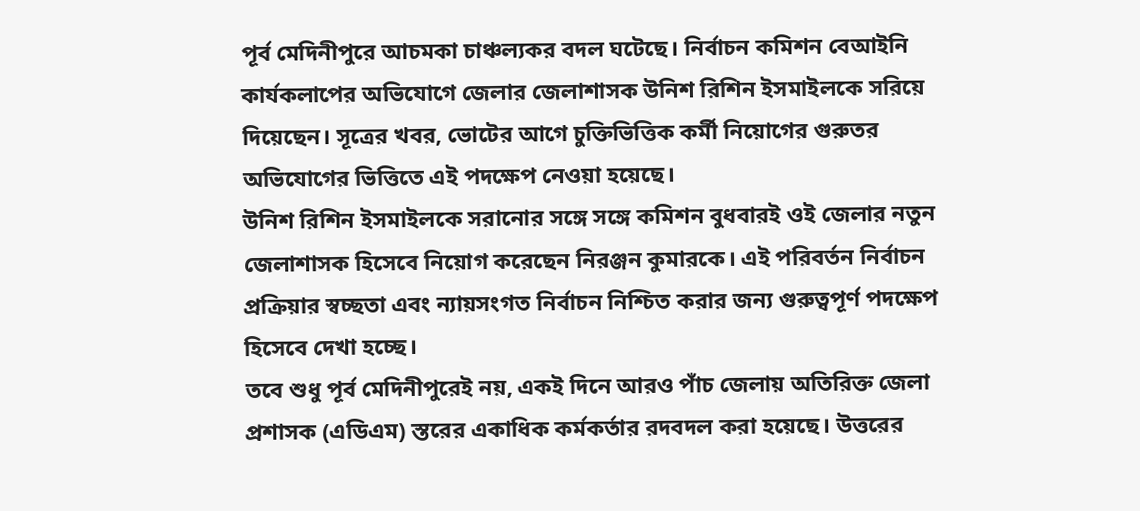পূর্ব মেদিনীপুরে আচমকা চাঞ্চল্যকর বদল ঘটেছে। নির্বাচন কমিশন বেআইনি কার্যকলাপের অভিযোগে জেলার জেলাশাসক উনিশ রিশিন ইসমাইলকে সরিয়ে দিয়েছেন। সূত্রের খবর, ভোটের আগে চুক্তিভিত্তিক কর্মী নিয়োগের গুরুতর অভিযোগের ভিত্তিতে এই পদক্ষেপ নেওয়া হয়েছে।
উনিশ রিশিন ইসমাইলকে সরানোর সঙ্গে সঙ্গে কমিশন বুধবারই ওই জেলার নতুন জেলাশাসক হিসেবে নিয়োগ করেছেন নিরঞ্জন কুমারকে। এই পরিবর্তন নির্বাচন প্রক্রিয়ার স্বচ্ছতা এবং ন্যায়সংগত নির্বাচন নিশ্চিত করার জন্য গুরুত্বপূর্ণ পদক্ষেপ হিসেবে দেখা হচ্ছে।
তবে শুধু পূর্ব মেদিনীপুরেই নয়, একই দিনে আরও পাঁচ জেলায় অতিরিক্ত জেলা প্রশাসক (এডিএম) স্তরের একাধিক কর্মকর্তার রদবদল করা হয়েছে। উত্তরের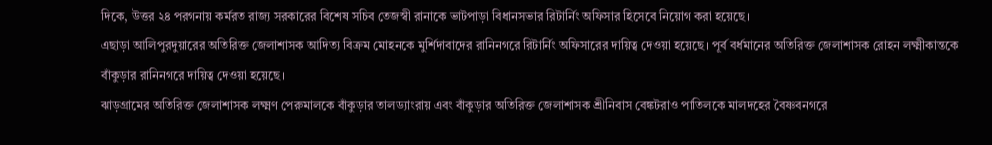দিকে, উত্তর ২৪ পরগনায় কর্মরত রাজ্য সরকারের বিশেষ সচিব তেজস্বী রানাকে ভাটপাড়া বিধানসভার রিটার্নিং অফিসার হিসেবে নিয়োগ করা হয়েছে।
এছাড়া আলিপুরদুয়ারের অতিরিক্ত জেলাশাসক আদিত্য বিক্রম মোহনকে মুর্শিদাবাদের রানিনগরে রিটার্নিং অফিসারের দায়িত্ব দেওয়া হয়েছে। পূর্ব বর্ধমানের অতিরিক্ত জেলাশাসক রোহন লক্ষ্মীকান্তকে বাঁকুড়ার রানিনগরে দায়িত্ব দেওয়া হয়েছে।
ঝাড়গ্রামের অতিরিক্ত জেলাশাসক লক্ষ্মণ পেরুমালকে বাঁকুড়ার তালড্যাংরায় এবং বাঁকুড়ার অতিরিক্ত জেলাশাসক শ্রীনিবাস বেঙ্কটরাও পাতিলকে মালদহের বৈষ্ণবনগরে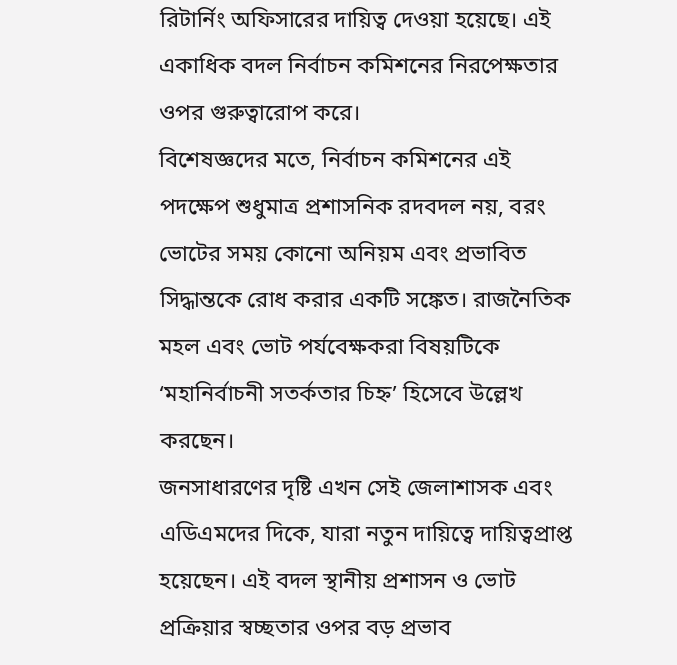রিটার্নিং অফিসারের দায়িত্ব দেওয়া হয়েছে। এই একাধিক বদল নির্বাচন কমিশনের নিরপেক্ষতার ওপর গুরুত্বারোপ করে।
বিশেষজ্ঞদের মতে, নির্বাচন কমিশনের এই পদক্ষেপ শুধুমাত্র প্রশাসনিক রদবদল নয়, বরং ভোটের সময় কোনো অনিয়ম এবং প্রভাবিত সিদ্ধান্তকে রোধ করার একটি সঙ্কেত। রাজনৈতিক মহল এবং ভোট পর্যবেক্ষকরা বিষয়টিকে ‘মহানির্বাচনী সতর্কতার চিহ্ন’ হিসেবে উল্লেখ করছেন।
জনসাধারণের দৃষ্টি এখন সেই জেলাশাসক এবং এডিএমদের দিকে, যারা নতুন দায়িত্বে দায়িত্বপ্রাপ্ত হয়েছেন। এই বদল স্থানীয় প্রশাসন ও ভোট প্রক্রিয়ার স্বচ্ছতার ওপর বড় প্রভাব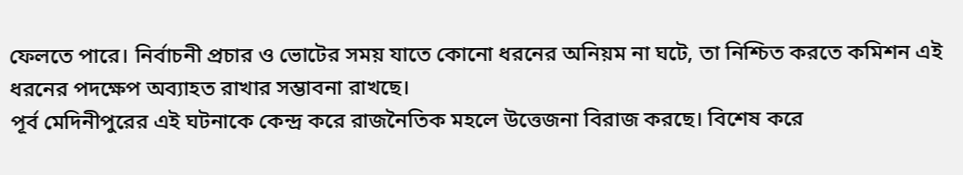ফেলতে পারে। নির্বাচনী প্রচার ও ভোটের সময় যাতে কোনো ধরনের অনিয়ম না ঘটে, তা নিশ্চিত করতে কমিশন এই ধরনের পদক্ষেপ অব্যাহত রাখার সম্ভাবনা রাখছে।
পূর্ব মেদিনীপুরের এই ঘটনাকে কেন্দ্র করে রাজনৈতিক মহলে উত্তেজনা বিরাজ করছে। বিশেষ করে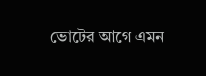ভোটের আগে এমন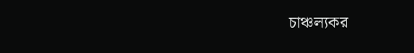চাঞ্চল্যকর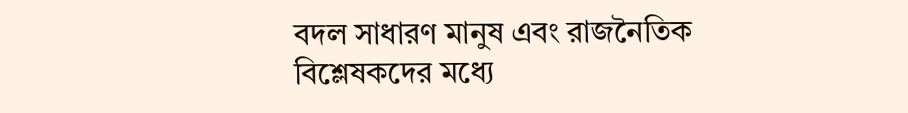বদল সাধারণ মানুষ এবং রাজনৈতিক বিশ্লেষকদের মধ্যে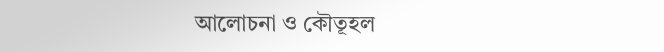আলোচনা ও কৌতূহল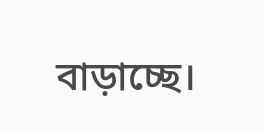বাড়াচ্ছে।